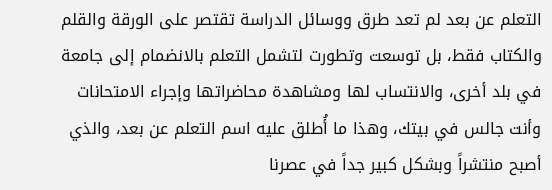التعلم عن بعد لم تعد طرق ووسائل الدراسة تقتصر على الورقة والقلم والكتاب فقط، بل توسعت وتطورت لتشمل التعلم بالانضمام إلى جامعة في بلد أخرى، والانتساب لها ومشاهدة محاضراتها وإجراء الامتحانات وأنت جالس في بيتك، وهذا ما أُطلق عليه اسم التعلم عن بعد، والذي أصبح منتشراً وبشكل كبير جداً في عصرنا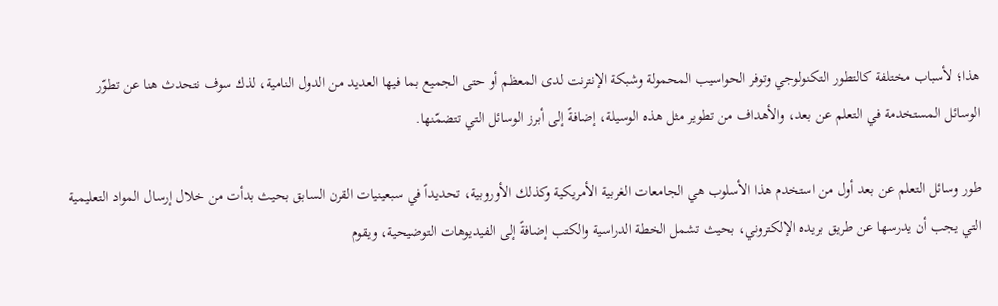هذا؛ لأسباب مختلفة كالتطور التكنولوجي وتوفر الحواسيب المحمولة وشبكة الإنترنت لدى المعظم أو حتى الجميع بما فيها العديد من الدول النامية، لذك سوف نتحدث هنا عن تطوّر الوسائل المستخدمة في التعلم عن بعد، والأهداف من تطوير مثل هذه الوسيلة، إضافةً إلى أبرز الوسائل التي تتضمّنها.

طور وسائل التعلم عن بعد أول من استخدم هذا الأسلوب هي الجامعات الغربية الأمريكية وكذلك الأوروبية، تحديداً في سبعينيات القرن السابق بحيث بدأت من خلال إرسال المواد التعليمية التي يجب أن يدرسها عن طريق بريده الإلكتروني، بحيث تشمل الخطة الدراسية والكتب إضافةً إلى الفيديوهات التوضيحية، ويقوم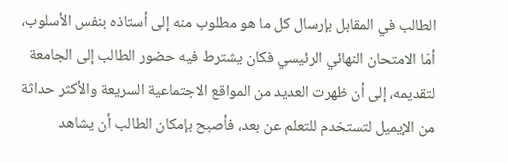الطالب في المقابل بإرسال كل ما هو مطلوب منه إلى أستاذه بنفس الأسلوب، أمّا الامتحان النهائي الرئيسي فكان يشترط فيه حضور الطالب إلى الجامعة لتقديمه، إلى أن ظهرت العديد من المواقع الاجتماعية السريعة والأكثر حداثة من الإيميل لتستخدم للتعلم عن بعد، فأصبح بإمكان الطالب أن يشاهد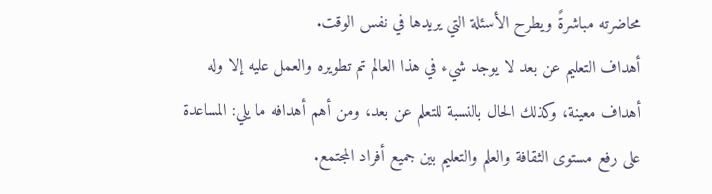محاضرته مباشرةً ويطرح الأسئلة التي يريدها في نفس الوقت.
أهداف التعليم عن بعد لا يوجد شيء في هذا العالم تم تطويره والعمل عليه إلا وله أهداف معينة، وكذلك الحال بالنسبة للتعلم عن بعد، ومن أهم أهدافه ما يلي: المساعدة على رفع مستوى الثقافة والعلم والتعليم بين جميع أفراد المجتمع.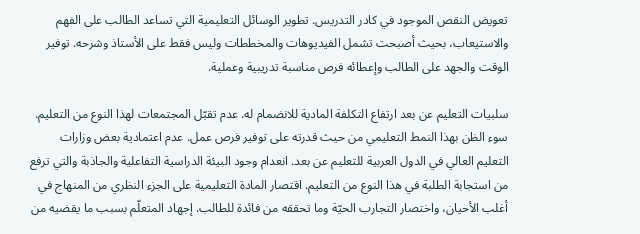تعويض النقص الموجود في كادر التدريس. تطوير الوسائل التعليمية التي تساعد الطالب على الفهم والاستيعاب، بحيث أصبحت تشمل الفيديوهات والمخططات وليس فقط على الأستاذ وشرحه. توفير الوقت والجهد على الطالب وإعطائه فرص مناسبة تدريبية وعملية.

سلبيات التعليم عن بعد ارتفاع التكلفة المادية للانضمام له. عدم تقبّل المجتمعات لهذا النوع من التعليم. سوء الظن بهذا النمط التعليمي من حيث قدرته على توفير فرص عمل. عدم اعتمادية بعض وزارات التعليم العالي في الدول العربية للتعليم عن بعد. انعدام وجود البيئة الدراسية التفاعلية والجاذبة والتي ترفع من استجابة الطلبة في هذا النوع من التعليم. اقتصار المادة التعليمية على الجزء النظري من المنهاج في أغلب الأحيان، واختصار التجارب الحيّة وما تحققه من فائدة للطالب. إجهاد المتعلّم بسبب ما يقضيه من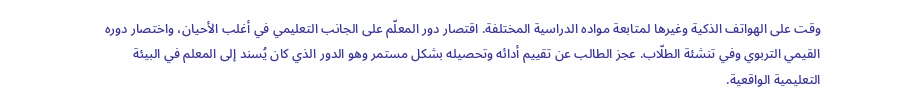وقت على الهواتف الذكية وغيرها لمتابعة مواده الدراسية المختلفة. اقتصار دور المعلّم على الجانب التعليمي في أغلب الأحيان، واختصار دوره القيمي التربوي وفي تنشئة الطلّاب. عجز الطالب عن تقييم أدائه وتحصيله بشكل مستمر وهو الدور الذي كان يُسند إلى المعلم في البيئة التعليمية الواقعية.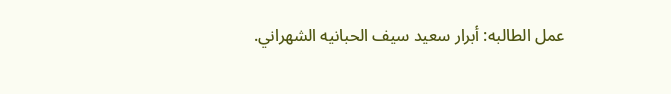عمل الطالبه: أبرار سعيد سيف الحبانيه الشهراني.